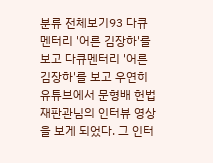분류 전체보기93 다큐멘터리 '어른 김장하'를 보고 다큐멘터리 '어른 김장하'를 보고 우연히 유튜브에서 문형배 헌법재판관님의 인터뷰 영상을 보게 되었다. 그 인터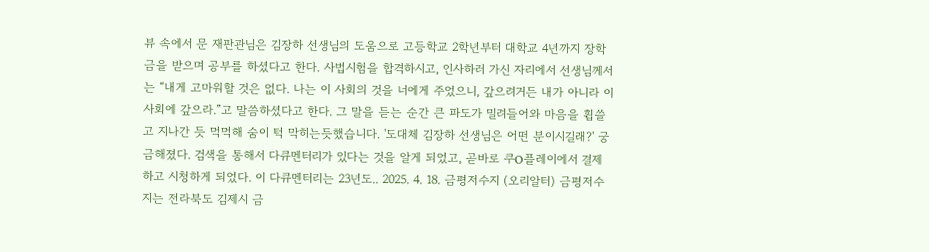뷰 속에서 문 재판관님은 김장하 선생님의 도움으로 고등학교 2학년부터 대학교 4년까지 장학금을 받으며 공부를 하셨다고 한다. 사법시험을 합격하시고, 인사하러 가신 자리에서 선생님께서는 “내게 고마워할 것은 없다. 나는 이 사회의 것을 너에게 주었으니, 갚으려거든 내가 아니라 이 사회에 갚으라.”고 말씀하셨다고 한다. 그 말을 듣는 순간 큰 파도가 밀려들어와 마음을 휩쓸고 지나간 듯 먹먹해 숨이 턱 막히는듯했습니다. '도대체 김장하 선생님은 어떤 분이시길래?' 궁금해졌다. 검색을 통해서 다큐멘터리가 있다는 것을 알게 되었고, 곧바로 쿠O플레이에서 결제하고 시청하게 되었다. 이 다큐멘터리는 23년도.. 2025. 4. 18. 금평저수지 (오리알터) 금평저수지는 전라북도 김제시 금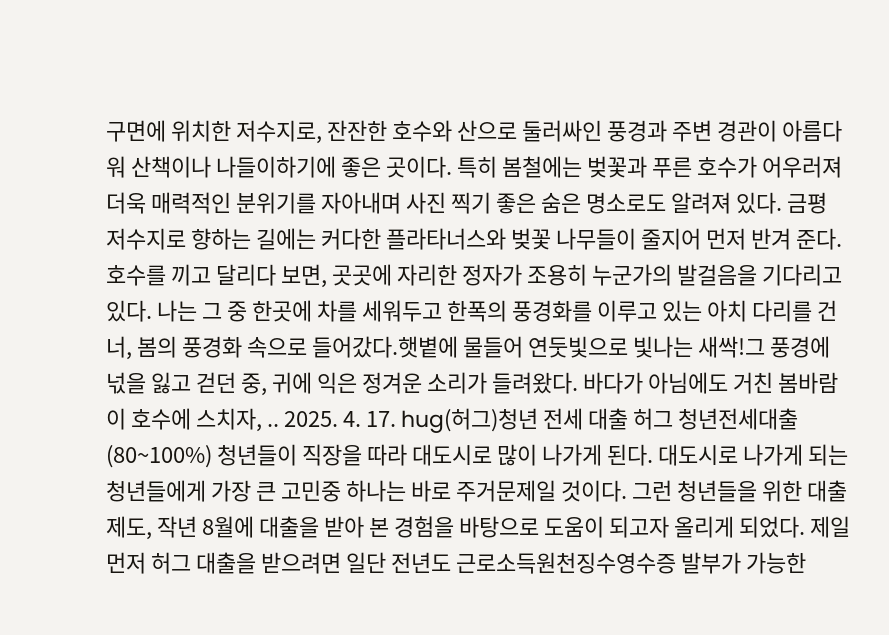구면에 위치한 저수지로, 잔잔한 호수와 산으로 둘러싸인 풍경과 주변 경관이 아름다워 산책이나 나들이하기에 좋은 곳이다. 특히 봄철에는 벚꽃과 푸른 호수가 어우러져 더욱 매력적인 분위기를 자아내며 사진 찍기 좋은 숨은 명소로도 알려져 있다. 금평 저수지로 향하는 길에는 커다한 플라타너스와 벚꽃 나무들이 줄지어 먼저 반겨 준다. 호수를 끼고 달리다 보면, 곳곳에 자리한 정자가 조용히 누군가의 발걸음을 기다리고 있다. 나는 그 중 한곳에 차를 세워두고 한폭의 풍경화를 이루고 있는 아치 다리를 건너, 봄의 풍경화 속으로 들어갔다.햇볕에 물들어 연둣빛으로 빛나는 새싹!그 풍경에 넋을 잃고 걷던 중, 귀에 익은 정겨운 소리가 들려왔다. 바다가 아님에도 거친 봄바람이 호수에 스치자, .. 2025. 4. 17. hug(허그)청년 전세 대출 허그 청년전세대출(80~100%) 청년들이 직장을 따라 대도시로 많이 나가게 된다. 대도시로 나가게 되는 청년들에게 가장 큰 고민중 하나는 바로 주거문제일 것이다. 그런 청년들을 위한 대출 제도, 작년 8월에 대출을 받아 본 경험을 바탕으로 도움이 되고자 올리게 되었다. 제일 먼저 허그 대출을 받으려면 일단 전년도 근로소득원천징수영수증 발부가 가능한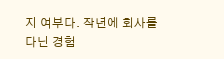지 여부다. 작년에 회사를 다닌 경험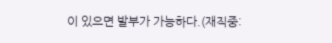이 있으면 발부가 가능하다.(재직중: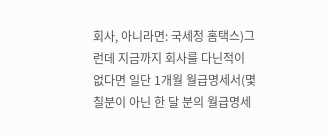회사, 아니라면: 국세청 홈택스)그런데 지금까지 회사를 다닌적이 없다면 일단 1개월 월급명세서(몇칠분이 아닌 한 달 분의 월급명세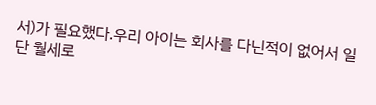서)가 필요했다.우리 아이는 회사를 다닌적이 없어서 일단 월세로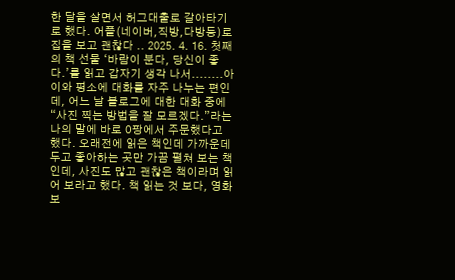한 달을 살면서 허그대출로 갈아타기로 했다. 어플(네이버,직방,다방등)로 집을 보고 괜찮다 .. 2025. 4. 16. 첫째의 책 선물 ‘바람이 분다, 당신이 좋다.’를 읽고 갑자기 생각 나서........아이와 평소에 대화를 자주 나누는 편인데, 어느 날 블로그에 대한 대화 중에“사진 찍는 방법을 잘 모르겠다.”라는 나의 말에 바로 O팡에서 주문했다고 했다. 오래전에 읽은 책인데 가까운데 두고 좋아하는 곳만 가끔 펼쳐 보는 책인데, 사진도 많고 괜찮은 책이라며 읽어 보라고 했다. 책 읽는 것 보다, 영화 보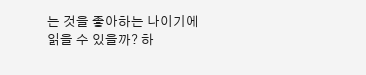는 것을 좋아하는 나이기에 읽을 수 있을까? 하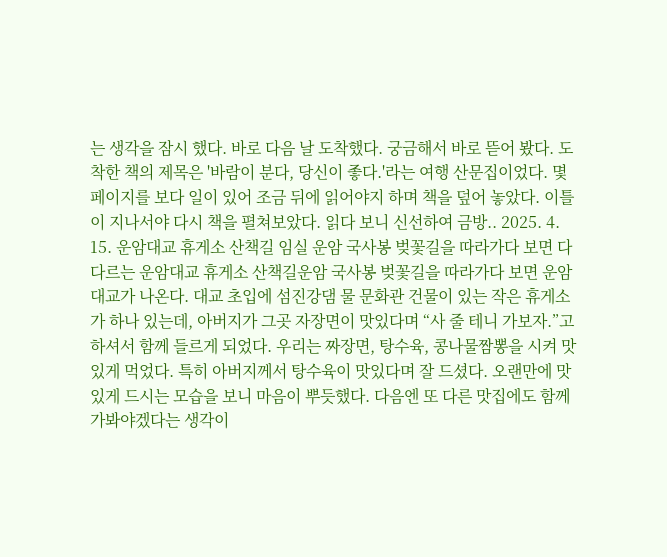는 생각을 잠시 했다. 바로 다음 날 도착했다. 궁금해서 바로 뜯어 봤다. 도착한 책의 제목은 '바람이 분다, 당신이 좋다.'라는 여행 산문집이었다. 몇 페이지를 보다 일이 있어 조금 뒤에 읽어야지 하며 책을 덮어 놓았다. 이틀이 지나서야 다시 책을 펼쳐보았다. 읽다 보니 신선하여 금방.. 2025. 4. 15. 운암대교 휴게소 산책길 임실 운암 국사봉 벚꽃길을 따라가다 보면 다다르는 운암대교 휴게소 산책길운암 국사봉 벚꽃길을 따라가다 보면 운암대교가 나온다. 대교 초입에 섬진강댐 물 문화관 건물이 있는 작은 휴게소가 하나 있는데, 아버지가 그곳 자장면이 맛있다며 “사 줄 테니 가보자.”고 하셔서 함께 들르게 되었다. 우리는 짜장면, 탕수육, 콩나물짬뽕을 시켜 맛있게 먹었다. 특히 아버지께서 탕수육이 맛있다며 잘 드셨다. 오랜만에 맛있게 드시는 모습을 보니 마음이 뿌듯했다. 다음엔 또 다른 맛집에도 함께 가봐야겠다는 생각이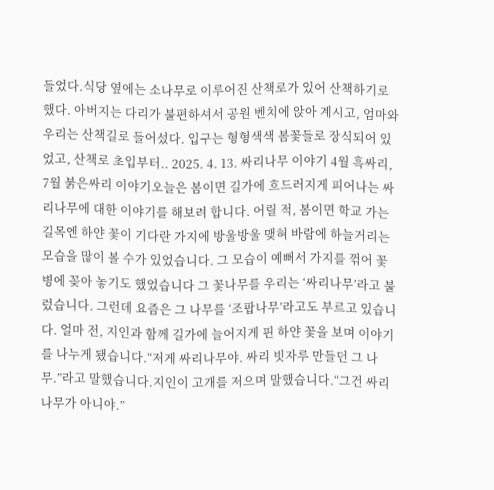들었다.식당 옆에는 소나무로 이루어진 산책로가 있어 산책하기로 했다. 아버지는 다리가 불편하셔서 공원 벤치에 앉아 계시고, 엄마와 우리는 산책길로 들어섰다. 입구는 형형색색 봄꽃들로 장식되어 있었고, 산책로 초입부터.. 2025. 4. 13. 싸리나무 이야기 4월 흑싸리, 7월 붉은싸리 이야기오늘은 봄이면 길가에 흐드러지게 피어나는 싸리나무에 대한 이야기를 해보려 합니다. 어릴 적, 봄이면 학교 가는 길목엔 하얀 꽃이 기다란 가지에 방울방울 맺혀 바람에 하늘거리는 모습을 많이 볼 수가 있었습니다. 그 모습이 예뻐서 가지를 꺾어 꽃병에 꽂아 놓기도 했었습니다 그 꽃나무를 우리는 ‘싸리나무’라고 불렀습니다. 그런데 요즘은 그 나무를 ‘조팝나무’라고도 부르고 있습니다. 얼마 전, 지인과 함께 길가에 늘어지게 핀 하얀 꽃을 보며 이야기를 나누게 됐습니다.“저게 싸리나무야. 싸리 빗자루 만들던 그 나무.”라고 말했습니다.지인이 고개를 저으며 말했습니다.“그건 싸리나무가 아니야.”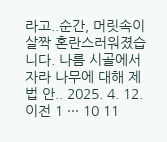라고..순간, 머릿속이 살짝 혼란스러워졌습니다. 나름 시골에서 자라 나무에 대해 제법 안.. 2025. 4. 12. 이전 1 ··· 10 11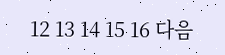12 13 14 15 16 다음